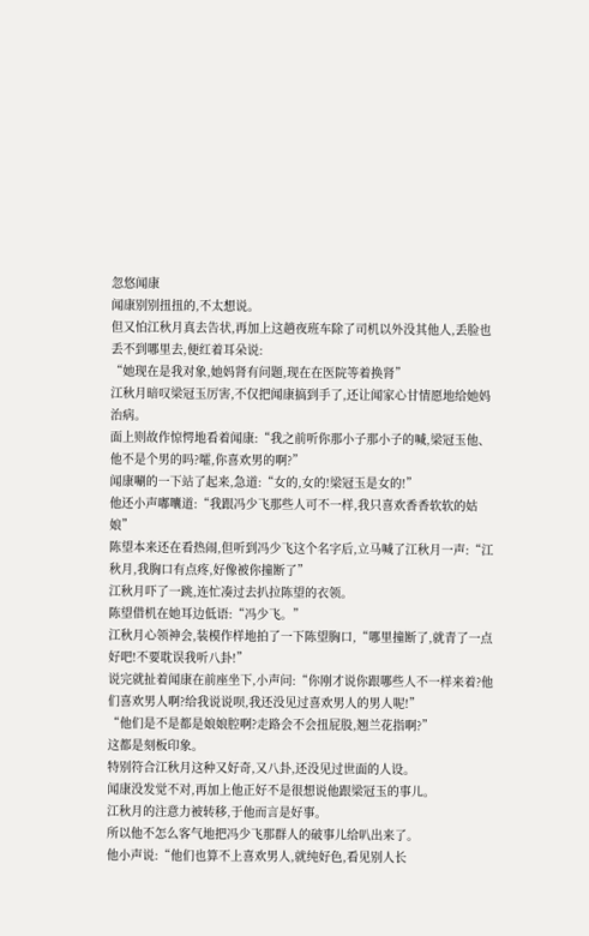忽悠闻康
闻康别别扭扭的,不太想说。
但又怕江秋月真去告状,再加上这趟夜班车除了司机以外没其他人,丢脸也丢不到哪里去,便红着耳朵说:
“她现在是我对象,她妈肾有问题,现在在医院等着换肾”
江秋月暗叹梁冠玉厉害,不仅把闻康搞到手了,还让闻家心甘情愿地给她妈治病。
面上则故作惊愕地看着闻康:“我之前听你那小子那小子的喊,梁冠玉他、他不是个男的吗?嚯,你喜欢男的啊?”
闻康唰的一下站了起来,急道:“女的,女的!梁冠玉是女的!”
他还小声嘟囔道:“我跟冯少飞那些人可不一样,我只喜欢香香软软的姑娘”
陈望本来还在看热闹,但听到冯少飞这个名字后,立马喊了江秋月一声:“江秋月,我胸口有点疼,好像被你撞断了”
江秋月吓了一跳,连忙凑过去扒拉陈望的衣领。
陈望借机在她耳边低语:“冯少飞。”
江秋月心领神会,装模作样地拍了一下陈望胸口,“哪里撞断了,就青了一点好吧!不要耽误我听八卦!”
说完就扯着闻康在前座坐下,小声问:“你刚才说你跟哪些人不一样来着?他们喜欢男人啊?给我说说呗,我还没见过喜欢男人的男人呢!”
“他们是不是都是娘娘腔啊?走路会不会扭屁股,翘兰花指啊?”
这都是刻板印象。
特别符合江秋月这种又好奇,又八卦,还没见过世面的人设。
闻康没发觉不对,再加上他正好不是很想说他跟梁冠玉的事儿。
江秋月的注意力被转移,于他而言是好事。
所以他不怎么客气地把冯少飞那群人的破事儿给叭出来了。
他小声说:“他们也算不上喜欢男人,就纯好色,看见别人长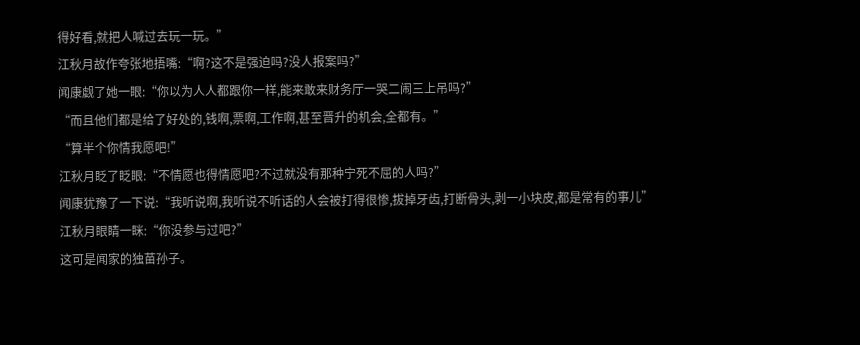得好看,就把人喊过去玩一玩。”
江秋月故作夸张地捂嘴:“啊?这不是强迫吗?没人报案吗?”
闻康觑了她一眼:“你以为人人都跟你一样,能来敢来财务厅一哭二闹三上吊吗?”
“而且他们都是给了好处的,钱啊,票啊,工作啊,甚至晋升的机会,全都有。”
“算半个你情我愿吧!”
江秋月眨了眨眼:“不情愿也得情愿吧?不过就没有那种宁死不屈的人吗?”
闻康犹豫了一下说:“我听说啊,我听说不听话的人会被打得很惨,拔掉牙齿,打断骨头,剥一小块皮,都是常有的事儿”
江秋月眼睛一眯:“你没参与过吧?”
这可是闻家的独苗孙子。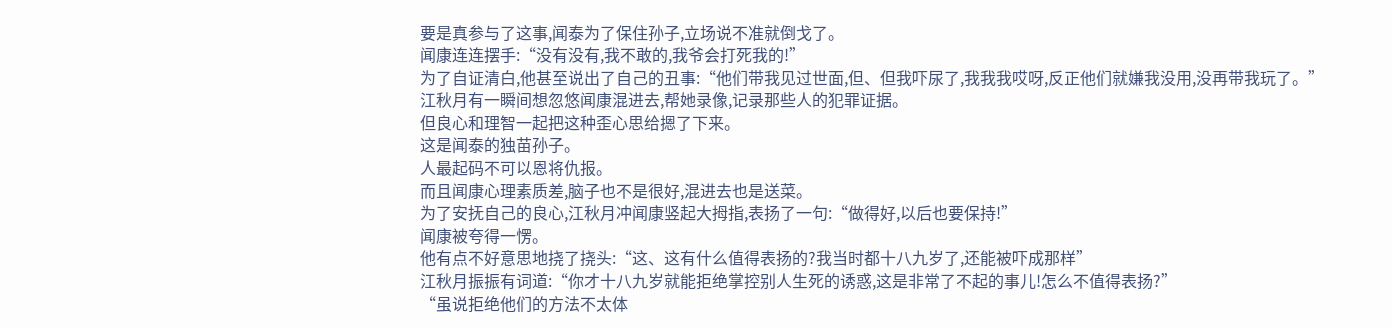要是真参与了这事,闻泰为了保住孙子,立场说不准就倒戈了。
闻康连连摆手:“没有没有,我不敢的,我爷会打死我的!”
为了自证清白,他甚至说出了自己的丑事:“他们带我见过世面,但、但我吓尿了,我我我哎呀,反正他们就嫌我没用,没再带我玩了。”
江秋月有一瞬间想忽悠闻康混进去,帮她录像,记录那些人的犯罪证据。
但良心和理智一起把这种歪心思给摁了下来。
这是闻泰的独苗孙子。
人最起码不可以恩将仇报。
而且闻康心理素质差,脑子也不是很好,混进去也是送菜。
为了安抚自己的良心,江秋月冲闻康竖起大拇指,表扬了一句:“做得好,以后也要保持!”
闻康被夸得一愣。
他有点不好意思地挠了挠头:“这、这有什么值得表扬的?我当时都十八九岁了,还能被吓成那样”
江秋月振振有词道:“你才十八九岁就能拒绝掌控别人生死的诱惑,这是非常了不起的事儿!怎么不值得表扬?”
“虽说拒绝他们的方法不太体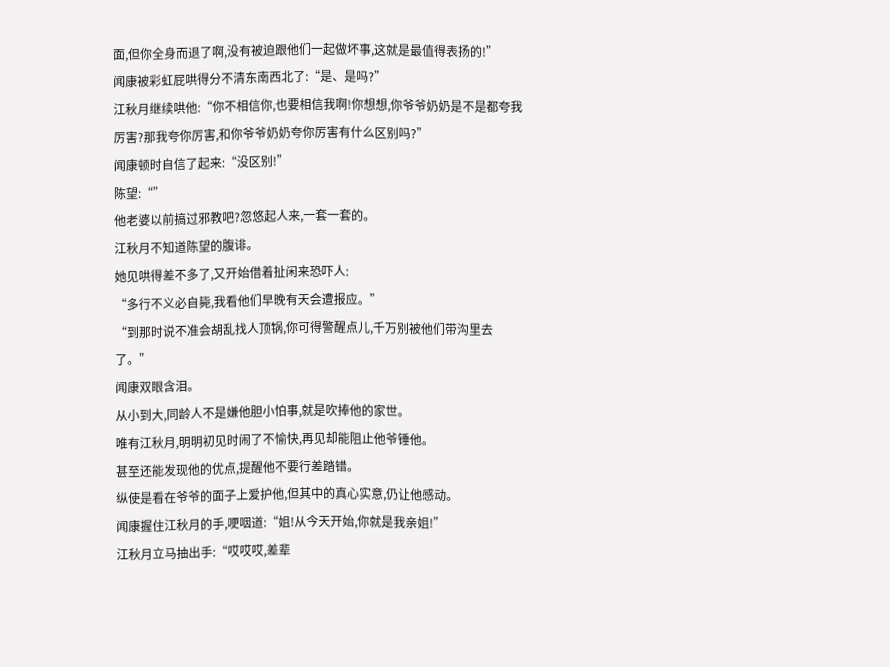面,但你全身而退了啊,没有被迫跟他们一起做坏事,这就是最值得表扬的!”
闻康被彩虹屁哄得分不清东南西北了:“是、是吗?”
江秋月继续哄他:“你不相信你,也要相信我啊!你想想,你爷爷奶奶是不是都夸我厉害?那我夸你厉害,和你爷爷奶奶夸你厉害有什么区别吗?”
闻康顿时自信了起来:“没区别!”
陈望:“”
他老婆以前搞过邪教吧?忽悠起人来,一套一套的。
江秋月不知道陈望的腹诽。
她见哄得差不多了,又开始借着扯闲来恐吓人:
“多行不义必自毙,我看他们早晚有天会遭报应。”
“到那时说不准会胡乱找人顶锅,你可得警醒点儿,千万别被他们带沟里去了。”
闻康双眼含泪。
从小到大,同龄人不是嫌他胆小怕事,就是吹捧他的家世。
唯有江秋月,明明初见时闹了不愉快,再见却能阻止他爷锤他。
甚至还能发现他的优点,提醒他不要行差踏错。
纵使是看在爷爷的面子上爱护他,但其中的真心实意,仍让他感动。
闻康握住江秋月的手,哽咽道:“姐!从今天开始,你就是我亲姐!”
江秋月立马抽出手:“哎哎哎,差辈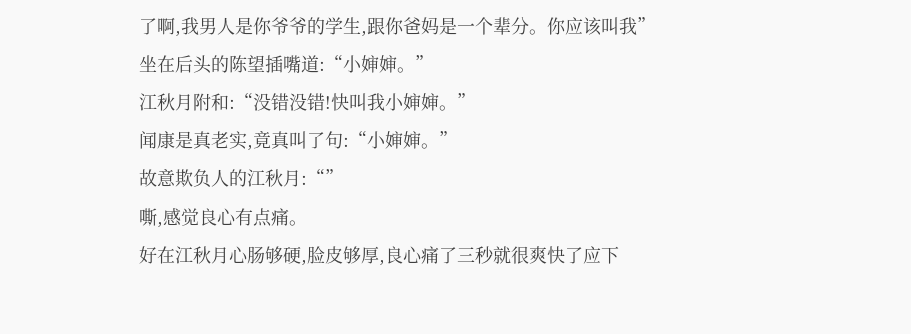了啊,我男人是你爷爷的学生,跟你爸妈是一个辈分。你应该叫我”
坐在后头的陈望插嘴道:“小婶婶。”
江秋月附和:“没错没错!快叫我小婶婶。”
闻康是真老实,竟真叫了句:“小婶婶。”
故意欺负人的江秋月:“”
嘶,感觉良心有点痛。
好在江秋月心肠够硬,脸皮够厚,良心痛了三秒就很爽快了应下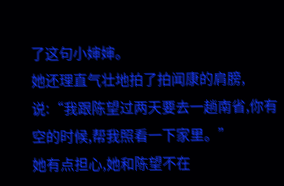了这句小婶婶。
她还理直气壮地拍了拍闻康的肩膀,说:“我跟陈望过两天要去一趟南省,你有空的时候,帮我照看一下家里。”
她有点担心,她和陈望不在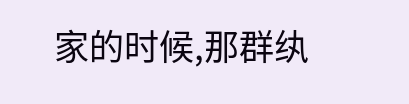家的时候,那群纨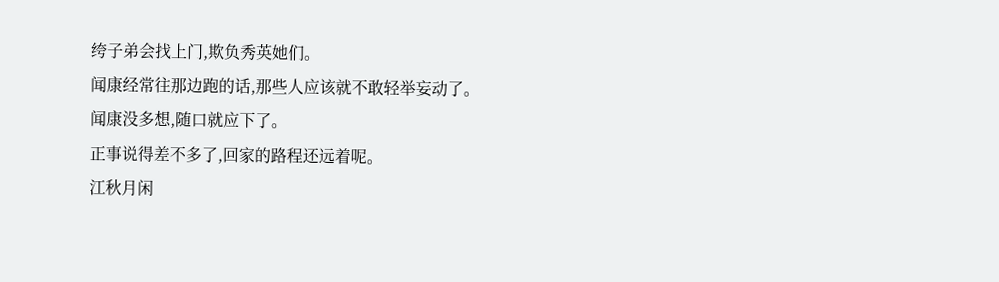绔子弟会找上门,欺负秀英她们。
闻康经常往那边跑的话,那些人应该就不敢轻举妄动了。
闻康没多想,随口就应下了。
正事说得差不多了,回家的路程还远着呢。
江秋月闲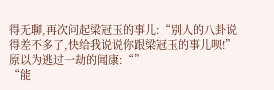得无聊,再次问起梁冠玉的事儿:“别人的八卦说得差不多了,快给我说说你跟梁冠玉的事儿呗!”
原以为逃过一劫的闻康:“”
“能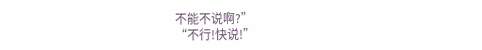不能不说啊?”
“不行!快说!”